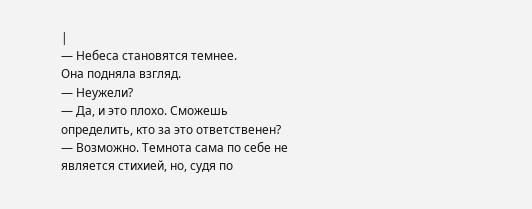|
— Небеса становятся темнее.
Она подняла взгляд.
— Неужели?
— Да, и это плохо. Сможешь определить, кто за это ответственен?
— Возможно. Темнота сама по себе не является стихией, но, судя по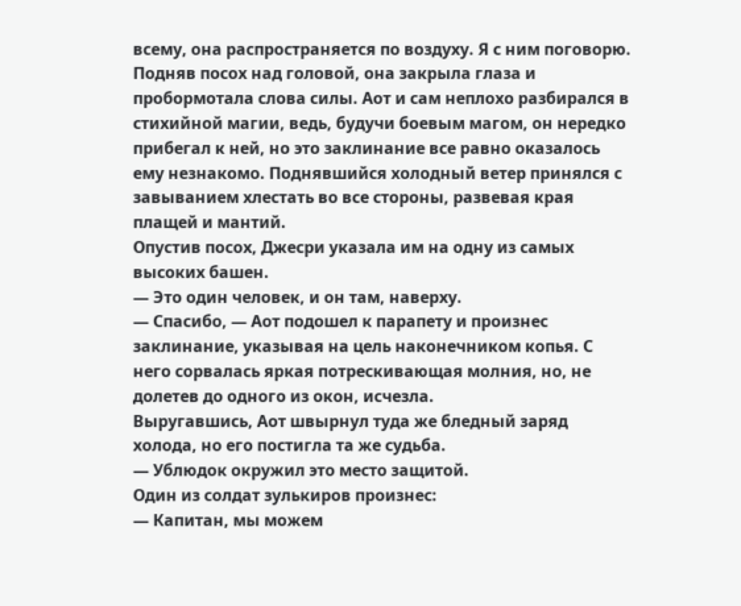всему, она распространяется по воздуху. Я с ним поговорю.
Подняв посох над головой, она закрыла глаза и пробормотала слова силы. Аот и сам неплохо разбирался в стихийной магии, ведь, будучи боевым магом, он нередко прибегал к ней, но это заклинание все равно оказалось ему незнакомо. Поднявшийся холодный ветер принялся с завыванием хлестать во все стороны, развевая края плащей и мантий.
Опустив посох, Джесри указала им на одну из самых высоких башен.
— Это один человек, и он там, наверху.
— Спасибо, — Аот подошел к парапету и произнес заклинание, указывая на цель наконечником копья. С него сорвалась яркая потрескивающая молния, но, не долетев до одного из окон, исчезла.
Выругавшись, Аот швырнул туда же бледный заряд холода, но его постигла та же судьба.
— Ублюдок окружил это место защитой.
Один из солдат зулькиров произнес:
— Капитан, мы можем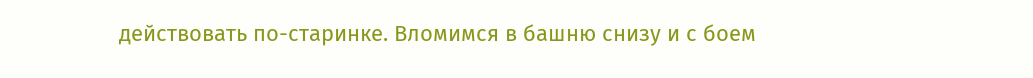действовать по-старинке. Вломимся в башню снизу и с боем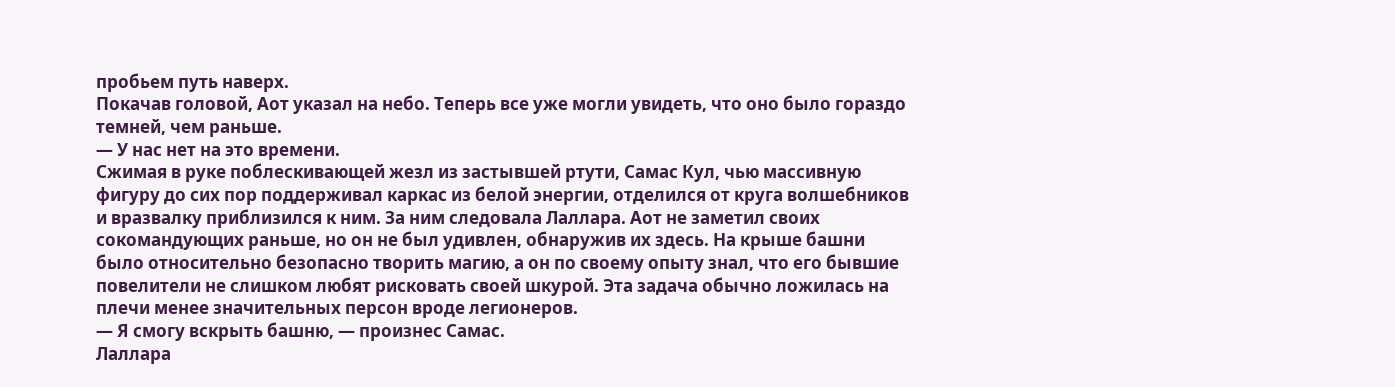пробьем путь наверх.
Покачав головой, Аот указал на небо. Теперь все уже могли увидеть, что оно было гораздо темней, чем раньше.
— У нас нет на это времени.
Сжимая в руке поблескивающей жезл из застывшей ртути, Самас Кул, чью массивную фигуру до сих пор поддерживал каркас из белой энергии, отделился от круга волшебников и вразвалку приблизился к ним. За ним следовала Лаллара. Аот не заметил своих сокомандующих раньше, но он не был удивлен, обнаружив их здесь. На крыше башни было относительно безопасно творить магию, а он по своему опыту знал, что его бывшие повелители не слишком любят рисковать своей шкурой. Эта задача обычно ложилась на плечи менее значительных персон вроде легионеров.
— Я смогу вскрыть башню, — произнес Самас.
Лаллара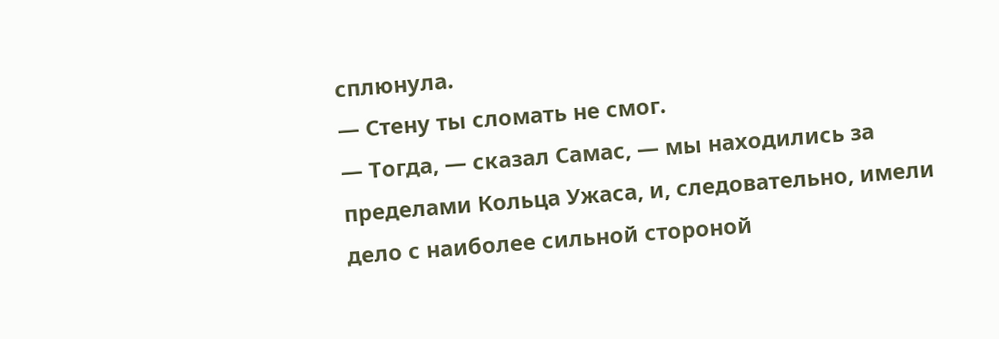сплюнула.
— Стену ты сломать не смог.
— Тогда, — сказал Самас, — мы находились за пределами Кольца Ужаса, и, следовательно, имели дело с наиболее сильной стороной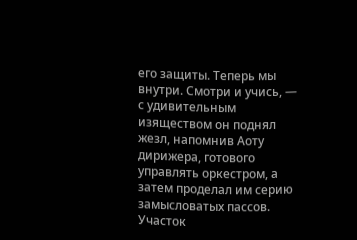его защиты. Теперь мы внутри. Смотри и учись, — с удивительным изяществом он поднял жезл, напомнив Аоту дирижера, готового управлять оркестром, а затем проделал им серию замысловатых пассов.
Участок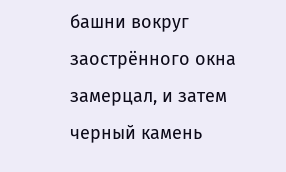башни вокруг заострённого окна замерцал, и затем черный камень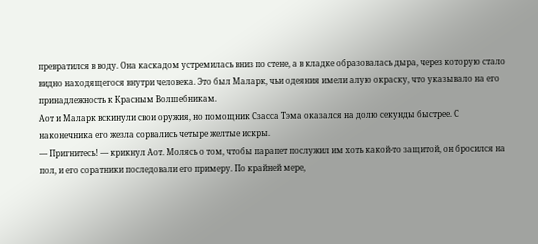превратился в воду. Она каскадом устремилась вниз по стене, а в кладке образовалась дыра, через которую стало видно находящегося внутри человека. Это был Маларк, чьи одеяния имели алую окраску, что указывало на его принадлежность к Красным Волшебникам.
Аот и Маларк вскинули свои оружия, но помощник Сзасса Тэма оказался на долю секунды быстрее. С наконечника его жезла сорвались четыре желтые искры.
— Пригнитесь! — крикнул Аот. Молясь о том, чтобы парапет послужил им хоть какой-то защитой, он бросился на пол, и его соратники последовали его примеру. По крайней мере,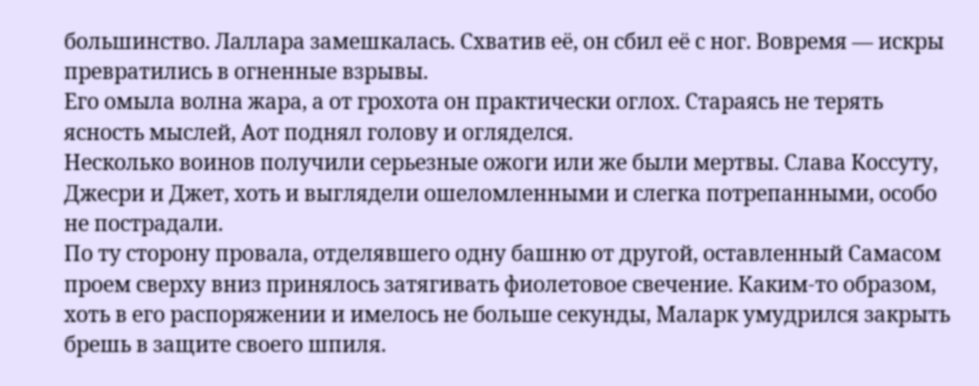большинство. Лаллара замешкалась. Схватив её, он сбил её с ног. Вовремя — искры превратились в огненные взрывы.
Его омыла волна жара, а от грохота он практически оглох. Стараясь не терять ясность мыслей, Аот поднял голову и огляделся.
Несколько воинов получили серьезные ожоги или же были мертвы. Слава Коссуту, Джесри и Джет, хоть и выглядели ошеломленными и слегка потрепанными, особо не пострадали.
По ту сторону провала, отделявшего одну башню от другой, оставленный Самасом проем сверху вниз принялось затягивать фиолетовое свечение. Каким-то образом, хоть в его распоряжении и имелось не больше секунды, Маларк умудрился закрыть брешь в защите своего шпиля.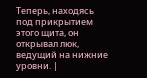Теперь, находясь под прикрытием этого щита, он открывал люк, ведущий на нижние уровни. |